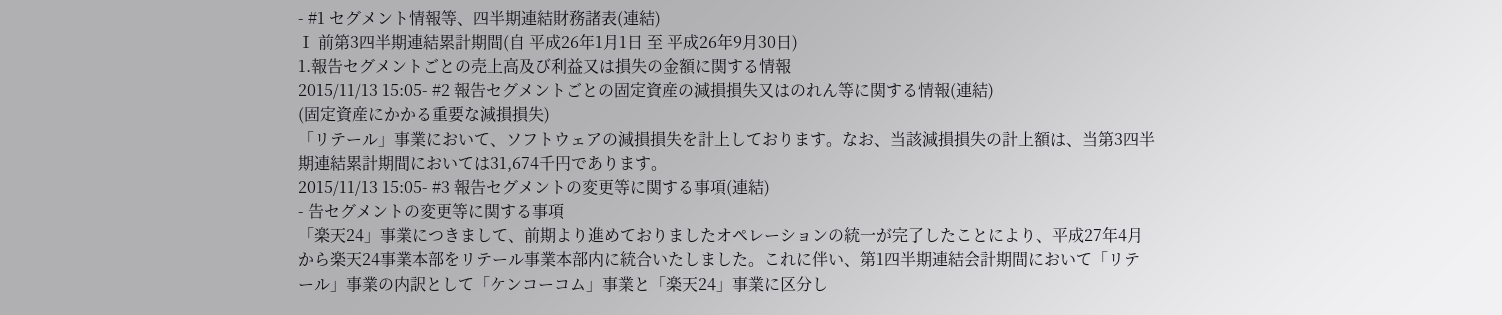- #1 セグメント情報等、四半期連結財務諸表(連結)
Ⅰ 前第3四半期連結累計期間(自 平成26年1月1日 至 平成26年9月30日)
1.報告セグメントごとの売上高及び利益又は損失の金額に関する情報
2015/11/13 15:05- #2 報告セグメントごとの固定資産の減損損失又はのれん等に関する情報(連結)
(固定資産にかかる重要な減損損失)
「リテール」事業において、ソフトウェアの減損損失を計上しております。なお、当該減損損失の計上額は、当第3四半期連結累計期間においては31,674千円であります。
2015/11/13 15:05- #3 報告セグメントの変更等に関する事項(連結)
- 告セグメントの変更等に関する事項
「楽天24」事業につきまして、前期より進めておりましたオペレーションの統一が完了したことにより、平成27年4月から楽天24事業本部をリテール事業本部内に統合いたしました。これに伴い、第1四半期連結会計期間において「リテール」事業の内訳として「ケンコーコム」事業と「楽天24」事業に区分し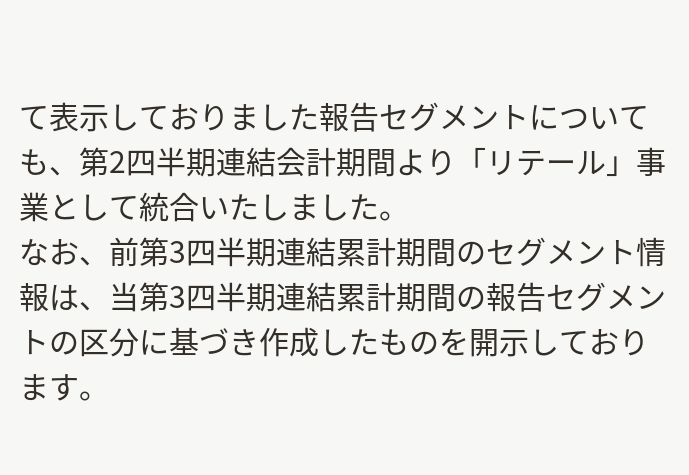て表示しておりました報告セグメントについても、第2四半期連結会計期間より「リテール」事業として統合いたしました。
なお、前第3四半期連結累計期間のセグメント情報は、当第3四半期連結累計期間の報告セグメントの区分に基づき作成したものを開示しております。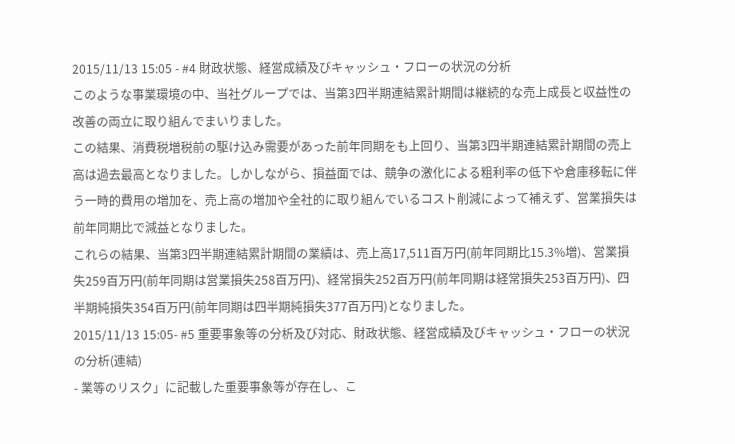2015/11/13 15:05 - #4 財政状態、経営成績及びキャッシュ・フローの状況の分析
このような事業環境の中、当社グループでは、当第3四半期連結累計期間は継続的な売上成長と収益性の改善の両立に取り組んでまいりました。
この結果、消費税増税前の駆け込み需要があった前年同期をも上回り、当第3四半期連結累計期間の売上高は過去最高となりました。しかしながら、損益面では、競争の激化による粗利率の低下や倉庫移転に伴う一時的費用の増加を、売上高の増加や全社的に取り組んでいるコスト削減によって補えず、営業損失は前年同期比で減益となりました。
これらの結果、当第3四半期連結累計期間の業績は、売上高17,511百万円(前年同期比15.3%増)、営業損失259百万円(前年同期は営業損失258百万円)、経常損失252百万円(前年同期は経常損失253百万円)、四半期純損失354百万円(前年同期は四半期純損失377百万円)となりました。
2015/11/13 15:05- #5 重要事象等の分析及び対応、財政状態、経営成績及びキャッシュ・フローの状況の分析(連結)
- 業等のリスク」に記載した重要事象等が存在し、こ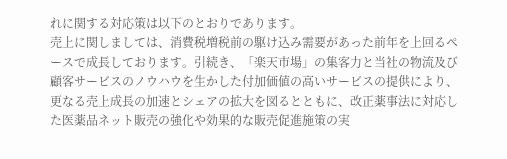れに関する対応策は以下のとおりであります。
売上に関しましては、消費税増税前の駆け込み需要があった前年を上回るペースで成長しております。引続き、「楽天市場」の集客力と当社の物流及び顧客サービスのノウハウを生かした付加価値の高いサービスの提供により、更なる売上成長の加速とシェアの拡大を図るとともに、改正薬事法に対応した医薬品ネット販売の強化や効果的な販売促進施策の実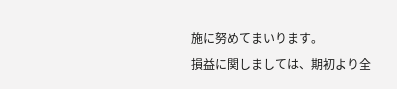施に努めてまいります。
損益に関しましては、期初より全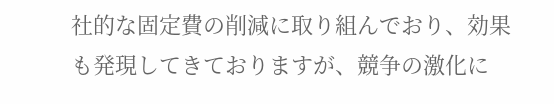社的な固定費の削減に取り組んでおり、効果も発現してきておりますが、競争の激化に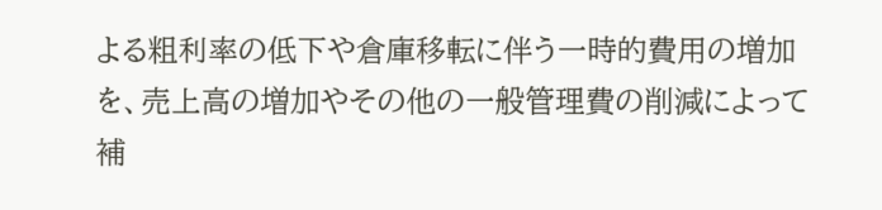よる粗利率の低下や倉庫移転に伴う一時的費用の増加を、売上高の増加やその他の一般管理費の削減によって補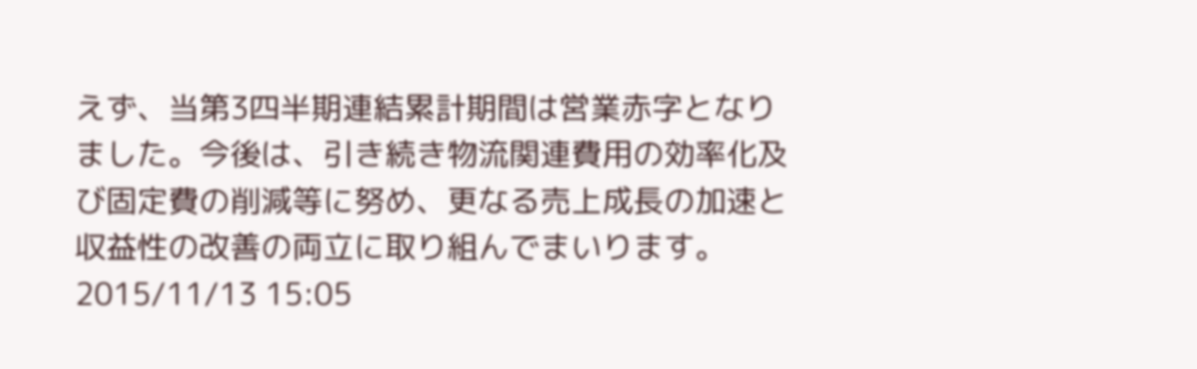えず、当第3四半期連結累計期間は営業赤字となりました。今後は、引き続き物流関連費用の効率化及び固定費の削減等に努め、更なる売上成長の加速と収益性の改善の両立に取り組んでまいります。2015/11/13 15:05